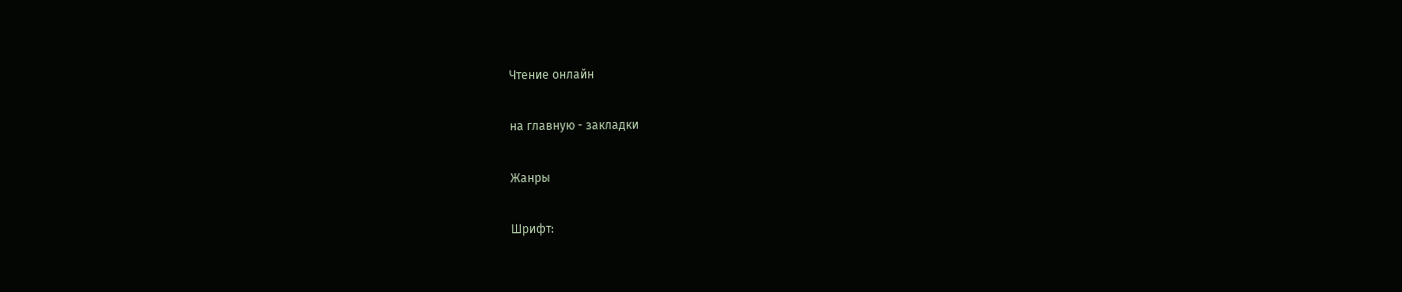Чтение онлайн

на главную - закладки

Жанры

Шрифт: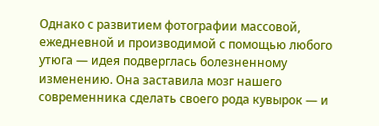Однако с развитием фотографии массовой, ежедневной и производимой с помощью любого утюга — идея подверглась болезненному изменению. Она заставила мозг нашего современника сделать своего рода кувырок — и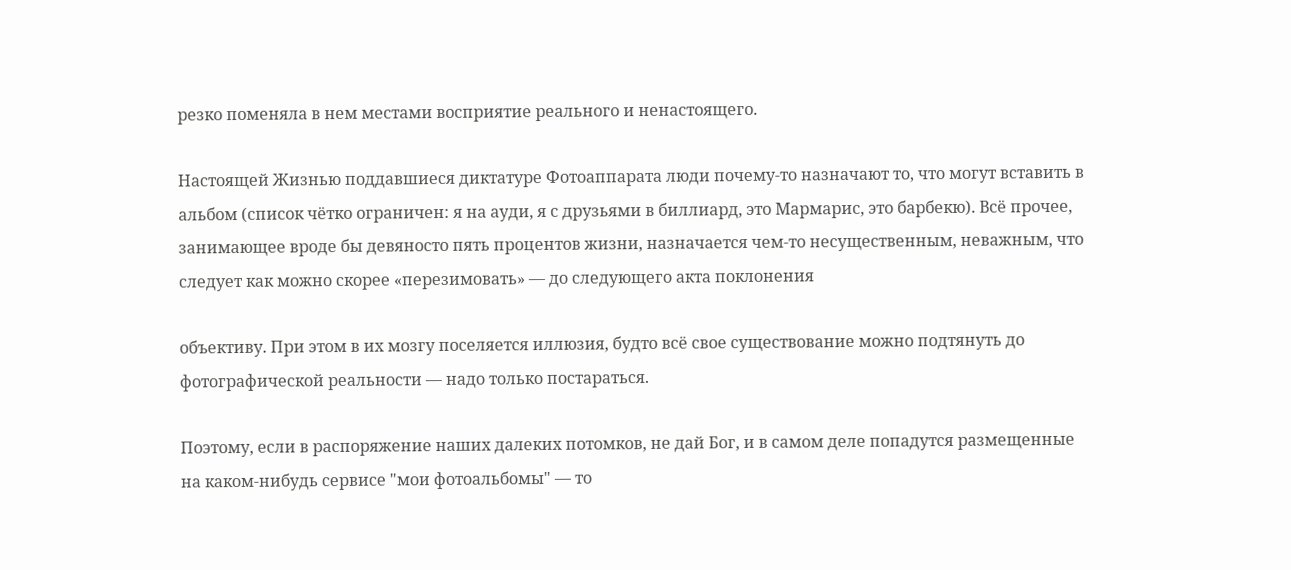резко поменяла в нем местами восприятие реального и ненастоящего.

Настоящей Жизнью поддавшиеся диктатуре Фотоаппарата люди почему-то назначают то, что могут вставить в альбом (список чётко ограничен: я на ауди, я с друзьями в биллиард, это Мармарис, это барбекю). Всё прочее, занимающее вроде бы девяносто пять процентов жизни, назначается чем-то несущественным, неважным, что следует как можно скорее «перезимовать» — до следующего акта поклонения

объективу. При этом в их мозгу поселяется иллюзия, будто всё свое существование можно подтянуть до фотографической реальности — надо только постараться.

Поэтому, если в распоряжение наших далеких потомков, не дай Бог, и в самом деле попадутся размещенные на каком-нибудь сервисе "мои фотоальбомы" — то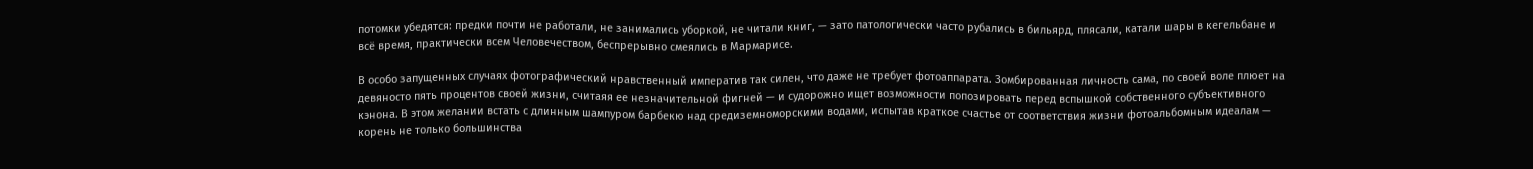потомки убедятся: предки почти не работали, не занимались уборкой, не читали книг, — зато патологически часто рубались в бильярд, плясали, катали шары в кегельбане и всё время, практически всем Человечеством, беспрерывно смеялись в Мармарисе.

В особо запущенных случаях фотографический нравственный императив так силен, что даже не требует фотоаппарата. Зомбированная личность сама, по своей воле плюет на девяносто пять процентов своей жизни, считаяя ее незначительной фигней — и судорожно ищет возможности попозировать перед вспышкой собственного субъективного кэнона. В этом желании встать с длинным шампуром барбекю над средиземноморскими водами, испытав краткое счастье от соответствия жизни фотоальбомным идеалам — корень не только большинства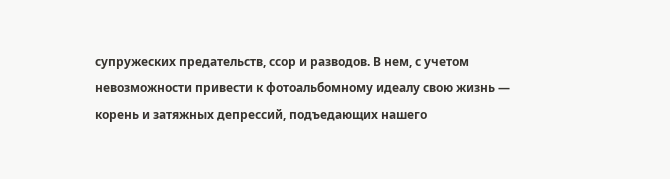супружеских предательств, ссор и разводов. В нем, с учетом невозможности привести к фотоальбомному идеалу свою жизнь — корень и затяжных депрессий, подъедающих нашего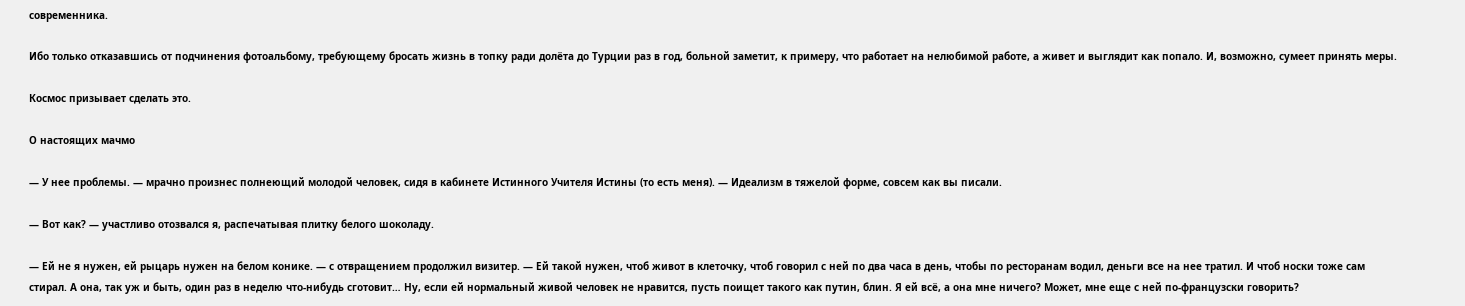современника.

Ибо только отказавшись от подчинения фотоальбому, требующему бросать жизнь в топку ради долёта до Турции раз в год, больной заметит, к примеру, что работает на нелюбимой работе, а живет и выглядит как попало. И, возможно, сумеет принять меры.

Космос призывает сделать это.

О настоящих мачмо

— У нее проблемы. — мрачно произнес полнеющий молодой человек, сидя в кабинете Истинного Учителя Истины (то есть меня). — Идеализм в тяжелой форме, совсем как вы писали.

— Вот как? — участливо отозвался я, распечатывая плитку белого шоколаду.

— Ей не я нужен, ей рыцарь нужен на белом конике. — с отвращением продолжил визитер. — Ей такой нужен, чтоб живот в клеточку, чтоб говорил с ней по два часа в день, чтобы по ресторанам водил, деньги все на нее тратил. И чтоб носки тоже сам стирал. А она, так уж и быть, один раз в неделю что-нибудь сготовит… Ну, если ей нормальный живой человек не нравится, пусть поищет такого как путин, блин. Я ей всё, а она мне ничего? Может, мне еще с ней по-французски говорить?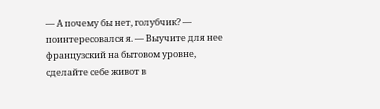— А почему бы нет, голубчик? — поинтересовался я. — Выучите для нее французский на бытовом уровне, сделайте себе живот в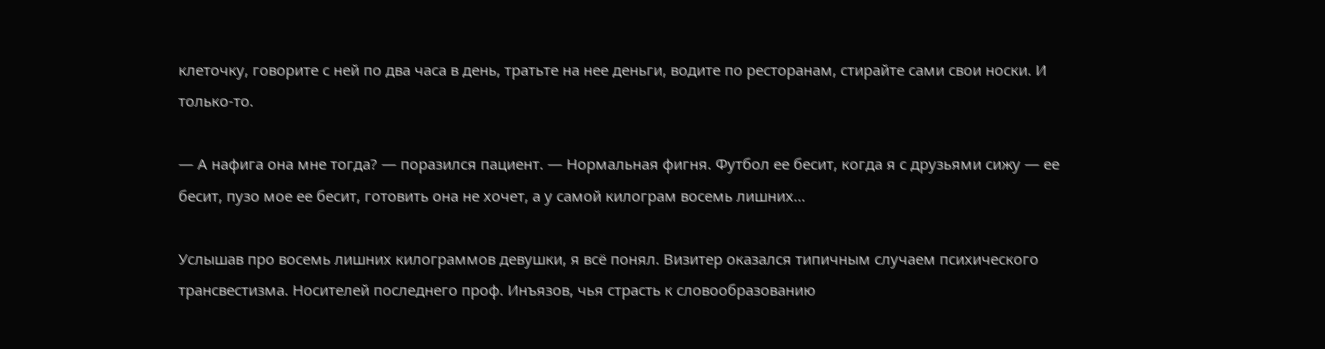клеточку, говорите с ней по два часа в день, тратьте на нее деньги, водите по ресторанам, стирайте сами свои носки. И только-то.

— А нафига она мне тогда? — поразился пациент. — Нормальная фигня. Футбол ее бесит, когда я с друзьями сижу — ее бесит, пузо мое ее бесит, готовить она не хочет, а у самой килограм восемь лишних…

Услышав про восемь лишних килограммов девушки, я всё понял. Визитер оказался типичным случаем психического трансвестизма. Носителей последнего проф. Инъязов, чья страсть к словообразованию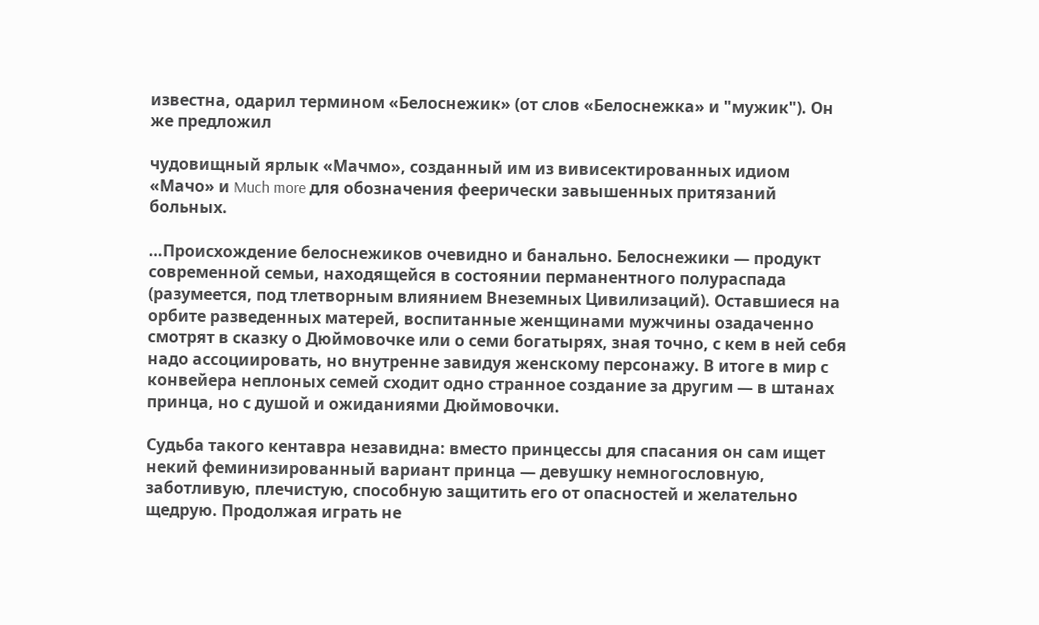известна, одарил термином «Белоснежик» (от слов «Белоснежка» и "мужик"). Он же предложил

чудовищный ярлык «Мачмо», созданный им из вивисектированных идиом «Мачо» и Much more для обозначения феерически завышенных притязаний больных.

…Происхождение белоснежиков очевидно и банально. Белоснежики — продукт современной семьи, находящейся в состоянии перманентного полураспада (разумеется, под тлетворным влиянием Внеземных Цивилизаций). Оставшиеся на орбите разведенных матерей, воспитанные женщинами мужчины озадаченно смотрят в сказку о Дюймовочке или о семи богатырях, зная точно, с кем в ней себя надо ассоциировать, но внутренне завидуя женскому персонажу. В итоге в мир с конвейера неплоных семей сходит одно странное создание за другим — в штанах принца, но с душой и ожиданиями Дюймовочки.

Судьба такого кентавра незавидна: вместо принцессы для спасания он сам ищет некий феминизированный вариант принца — девушку немногословную, заботливую, плечистую, способную защитить его от опасностей и желательно щедрую. Продолжая играть не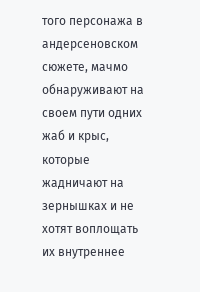того персонажа в андерсеновском сюжете, мачмо обнаруживают на своем пути одних жаб и крыс, которые жадничают на зернышках и не хотят воплощать их внутреннее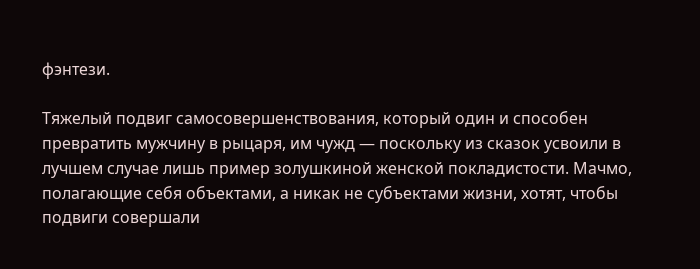фэнтези.

Тяжелый подвиг самосовершенствования, который один и способен превратить мужчину в рыцаря, им чужд — поскольку из сказок усвоили в лучшем случае лишь пример золушкиной женской покладистости. Мачмо, полагающие себя объектами, а никак не субъектами жизни, хотят, чтобы подвиги совершали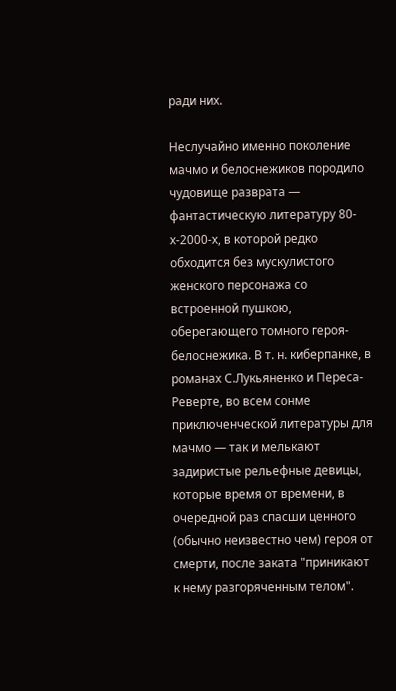ради них.

Неслучайно именно поколение мачмо и белоснежиков породило чудовище разврата — фантастическую литературу 80-х-2000-х, в которой редко обходится без мускулистого женского персонажа со встроенной пушкою, оберегающего томного героя-белоснежика. В т. н. киберпанке, в романах С.Лукьяненко и Переса-Реверте, во всем сонме приключенческой литературы для мачмо — так и мелькают задиристые рельефные девицы, которые время от времени, в очередной раз спасши ценного (обычно неизвестно чем) героя от смерти, после заката "приникают к нему разгоряченным телом".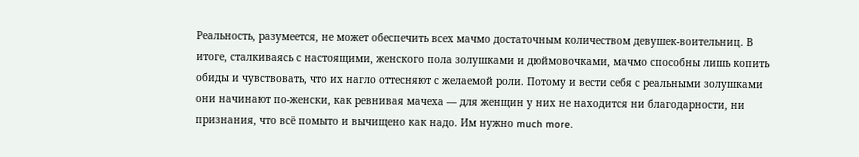Реальность, разумеется, не может обеспечить всех мачмо достаточным количеством девушек-воительниц. В итоге, сталкиваясь с настоящими, женского пола золушками и дюймовочками, мачмо способны лишь копить обиды и чувствовать, что их нагло оттесняют с желаемой роли. Потому и вести себя с реальными золушками они начинают по-женски, как ревнивая мачеха — для женщин у них не находится ни благодарности, ни признания, что всё помыто и вычищено как надо. Им нужно much more.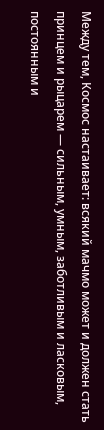Между тем, Космос настаивает: всякий мачмо может и должен стать принцем и рыцарем — сильным, умным, заботливым и ласковым, постоянным и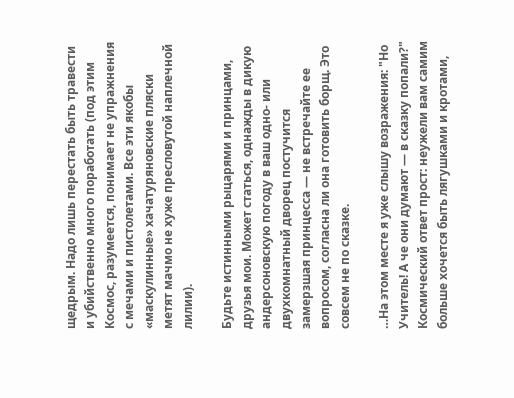щедрым. Надо лишь перестать быть травести и убийственно много поработать (под этим Космос, разумеется, понимает не упражнения с мечами и пистолетами. Все эти якобы «маскулинные» хачатуряновские пляски метят мачмо не хуже пресловутой наплечной лилии).

Будьте истинными рыцарями и принцами, друзья мои. Может статься, однажды в дикую андерсоновскую погоду в ваш одно- или двухкомнатный дворец постучится замерзшая принцесса — не встречайте ее вопросом, согласна ли она готовить борщ. Это совсем не по сказке.

…На этом месте я уже слышу возражения: "Но Учитель! А че они думают — в сказку попали?" Космический ответ прост: неужели вам самим больше хочется быть лягушками и кротами,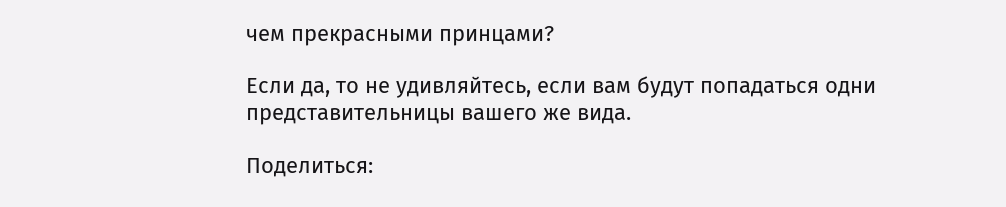чем прекрасными принцами?

Если да, то не удивляйтесь, если вам будут попадаться одни представительницы вашего же вида.

Поделиться: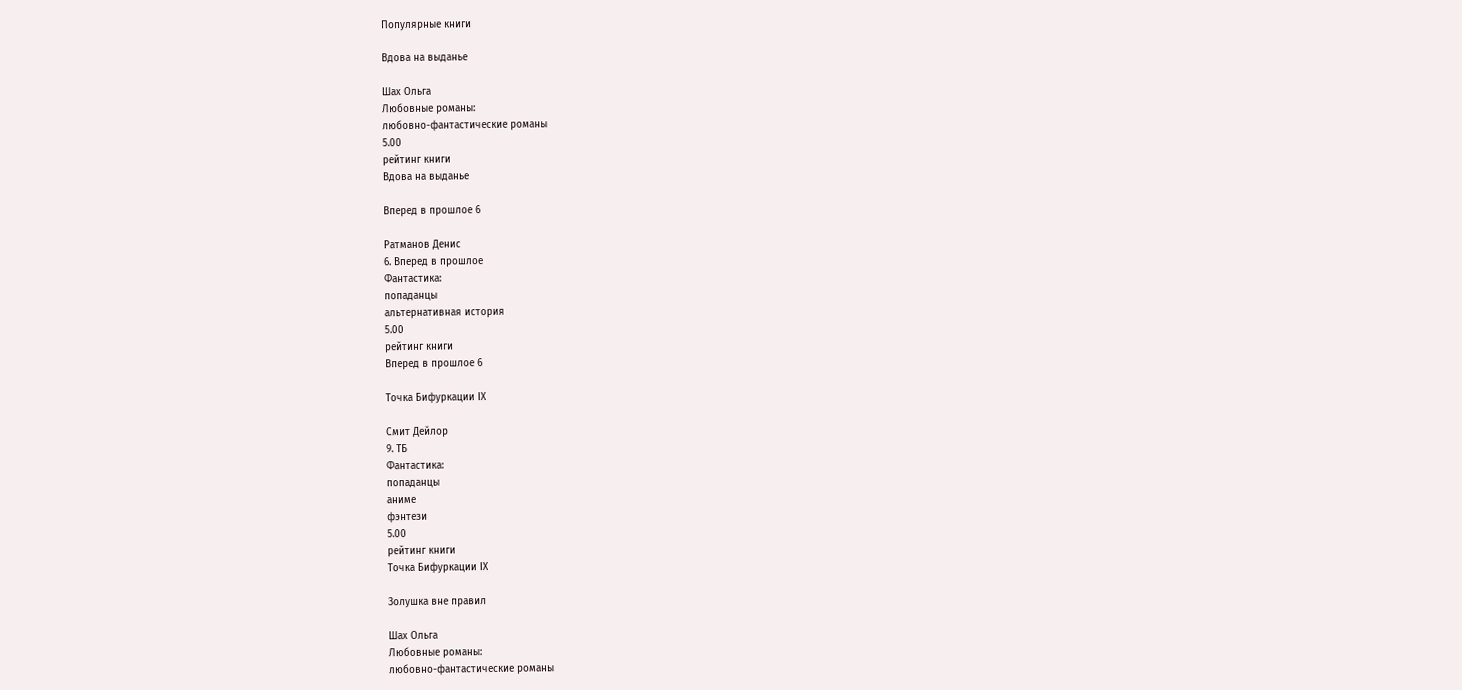Популярные книги

Вдова на выданье

Шах Ольга
Любовные романы:
любовно-фантастические романы
5.00
рейтинг книги
Вдова на выданье

Вперед в прошлое 6

Ратманов Денис
6. Вперед в прошлое
Фантастика:
попаданцы
альтернативная история
5.00
рейтинг книги
Вперед в прошлое 6

Точка Бифуркации IX

Смит Дейлор
9. ТБ
Фантастика:
попаданцы
аниме
фэнтези
5.00
рейтинг книги
Точка Бифуркации IX

Золушка вне правил

Шах Ольга
Любовные романы:
любовно-фантастические романы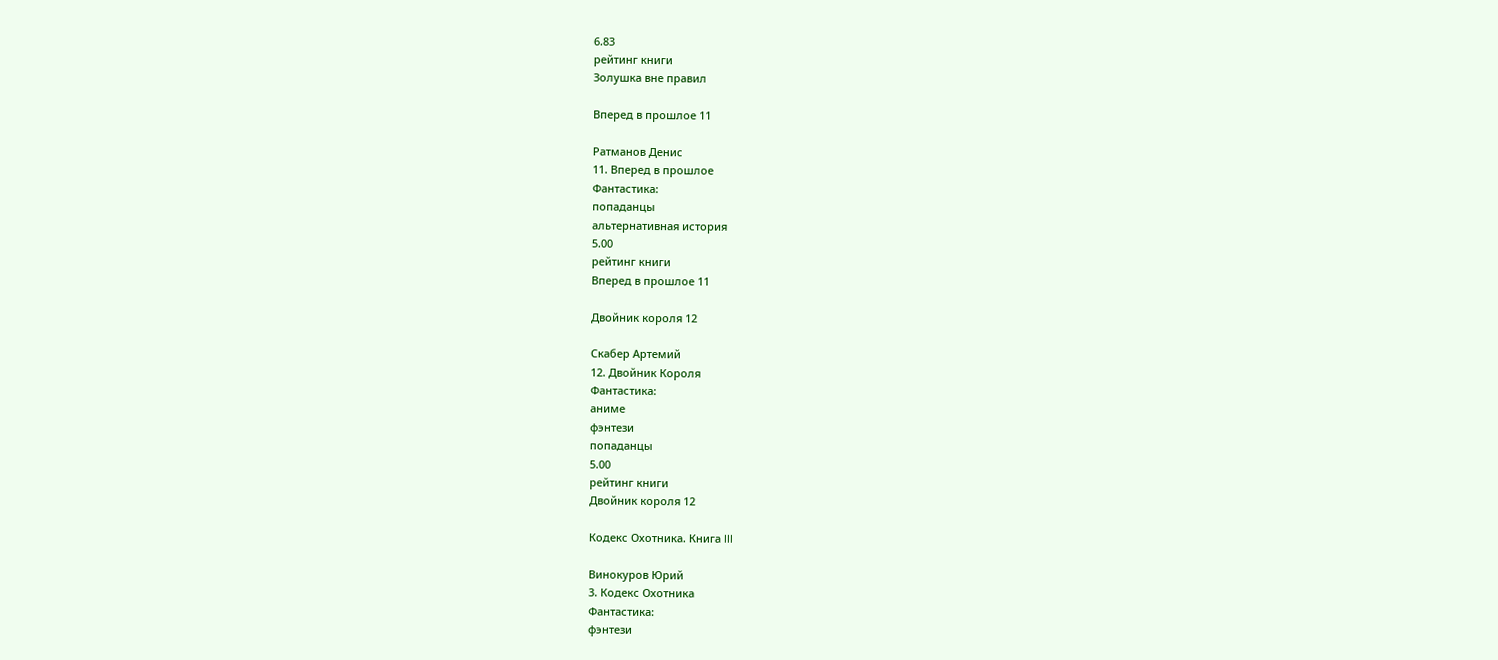6.83
рейтинг книги
Золушка вне правил

Вперед в прошлое 11

Ратманов Денис
11. Вперед в прошлое
Фантастика:
попаданцы
альтернативная история
5.00
рейтинг книги
Вперед в прошлое 11

Двойник короля 12

Скабер Артемий
12. Двойник Короля
Фантастика:
аниме
фэнтези
попаданцы
5.00
рейтинг книги
Двойник короля 12

Кодекс Охотника. Книга III

Винокуров Юрий
3. Кодекс Охотника
Фантастика:
фэнтези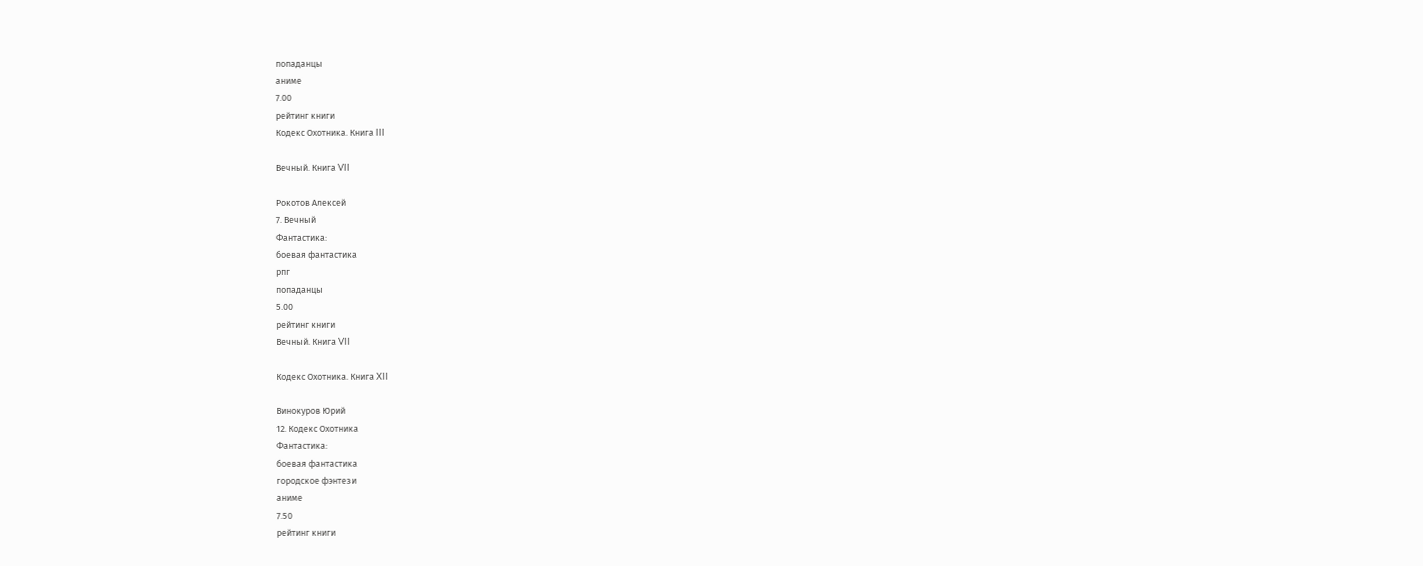попаданцы
аниме
7.00
рейтинг книги
Кодекс Охотника. Книга III

Вечный. Книга VII

Рокотов Алексей
7. Вечный
Фантастика:
боевая фантастика
рпг
попаданцы
5.00
рейтинг книги
Вечный. Книга VII

Кодекс Охотника. Книга XII

Винокуров Юрий
12. Кодекс Охотника
Фантастика:
боевая фантастика
городское фэнтези
аниме
7.50
рейтинг книги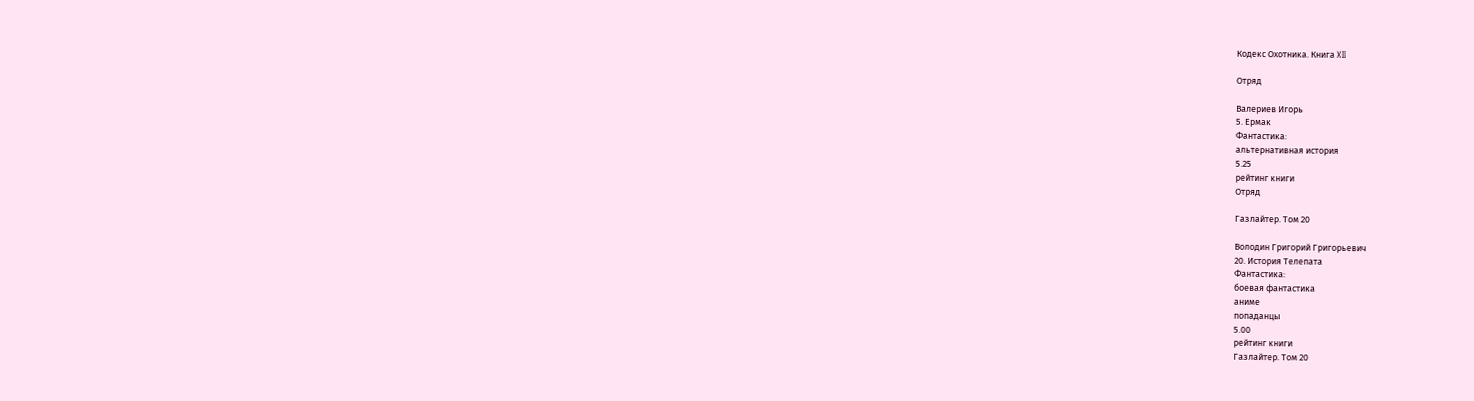Кодекс Охотника. Книга XII

Отряд

Валериев Игорь
5. Ермак
Фантастика:
альтернативная история
5.25
рейтинг книги
Отряд

Газлайтер. Том 20

Володин Григорий Григорьевич
20. История Телепата
Фантастика:
боевая фантастика
аниме
попаданцы
5.00
рейтинг книги
Газлайтер. Том 20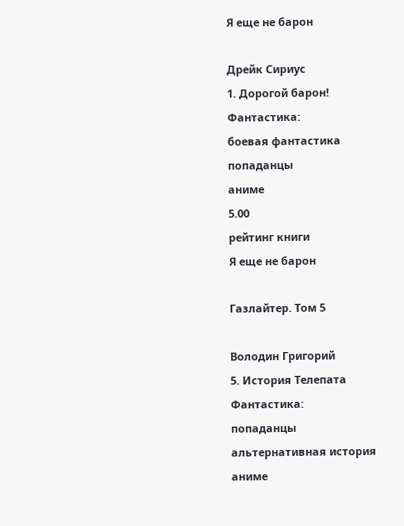Я еще не барон

Дрейк Сириус
1. Дорогой барон!
Фантастика:
боевая фантастика
попаданцы
аниме
5.00
рейтинг книги
Я еще не барон

Газлайтер. Том 5

Володин Григорий
5. История Телепата
Фантастика:
попаданцы
альтернативная история
аниме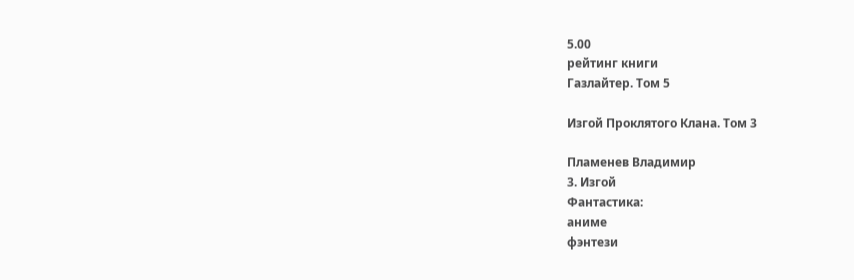5.00
рейтинг книги
Газлайтер. Том 5

Изгой Проклятого Клана. Том 3

Пламенев Владимир
3. Изгой
Фантастика:
аниме
фэнтези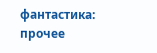фантастика: прочее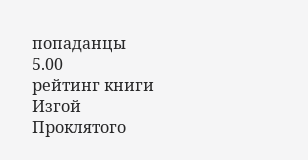попаданцы
5.00
рейтинг книги
Изгой Проклятого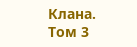Клана. Том 3